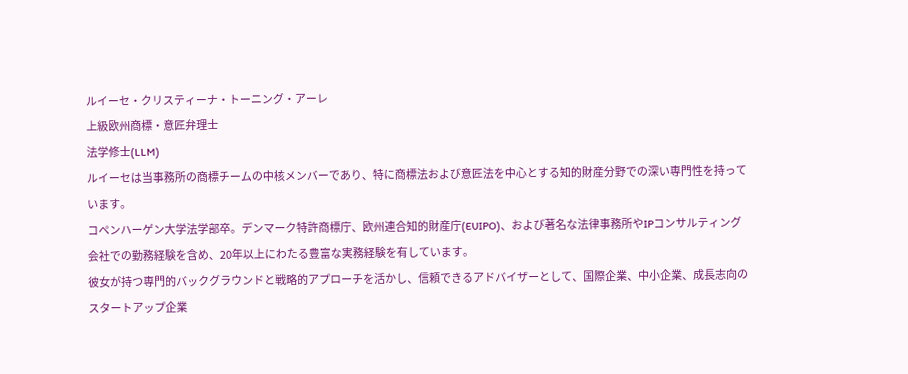ルイーセ・クリスティーナ・トーニング・アーレ
上級欧州商標・意匠弁理士
法学修士(LLM)
ルイーセは当事務所の商標チームの中核メンバーであり、特に商標法および意匠法を中心とする知的財産分野での深い専門性を持っています。
コペンハーゲン大学法学部卒。デンマーク特許商標庁、欧州連合知的財産庁(EUIPO)、および著名な法律事務所やIPコンサルティング会社での勤務経験を含め、20年以上にわたる豊富な実務経験を有しています。
彼女が持つ専門的バックグラウンドと戦略的アプローチを活かし、信頼できるアドバイザーとして、国際企業、中小企業、成長志向のスタートアップ企業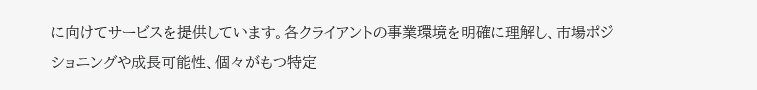に向けてサービスを提供しています。各クライアントの事業環境を明確に理解し、市場ポジショニングや成長可能性、個々がもつ特定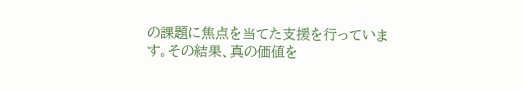の課題に焦点を当てた支援を行っています。その結果、真の価値を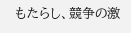もたらし、競争の激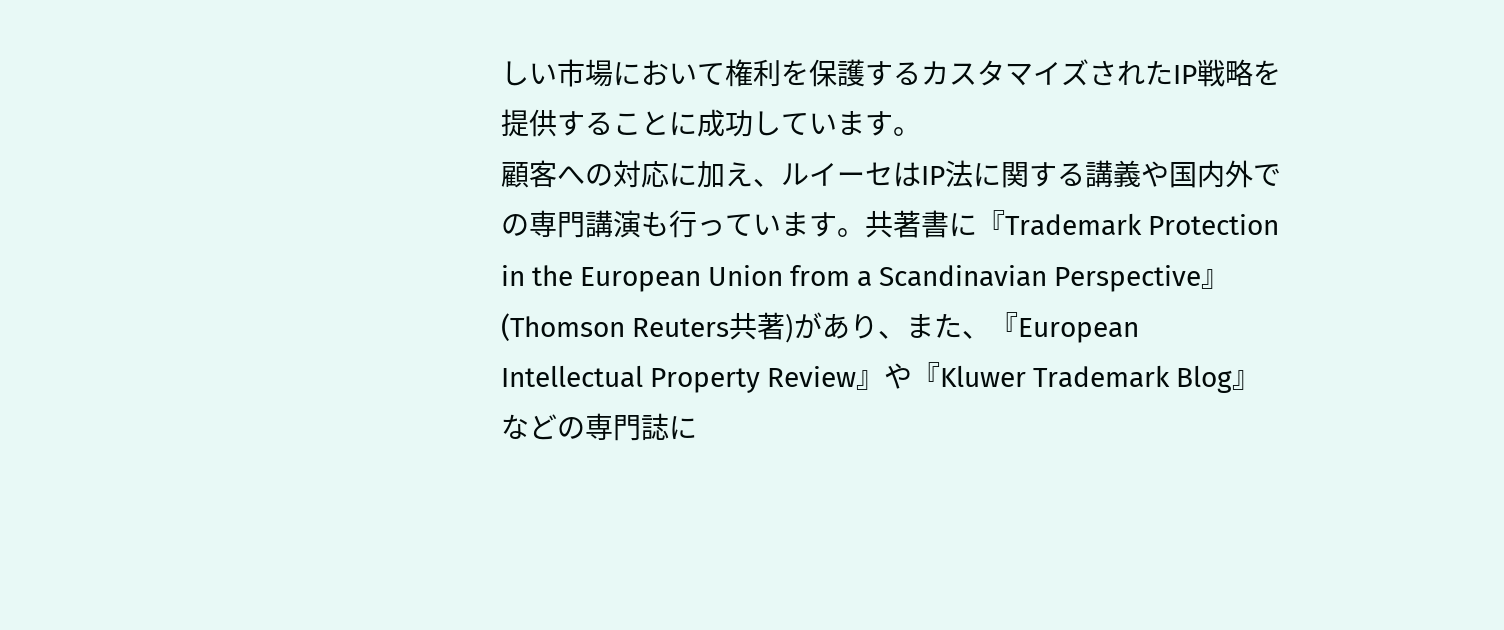しい市場において権利を保護するカスタマイズされたIP戦略を提供することに成功しています。
顧客への対応に加え、ルイーセはIP法に関する講義や国内外での専門講演も行っています。共著書に『Trademark Protection in the European Union from a Scandinavian Perspective』(Thomson Reuters共著)があり、また、『European Intellectual Property Review』や『Kluwer Trademark Blog』などの専門誌に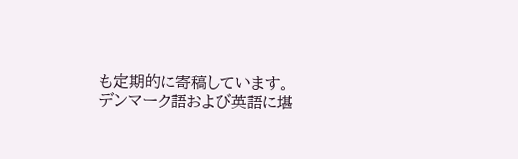も定期的に寄稿しています。
デンマーク語および英語に堪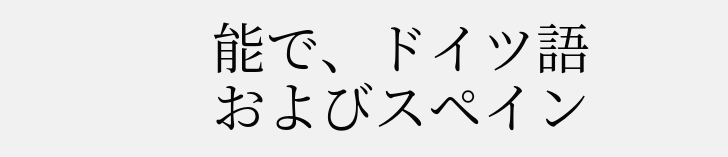能で、ドイツ語およびスペイン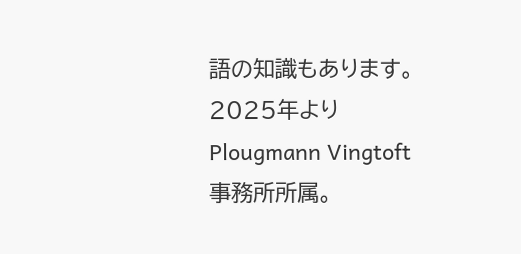語の知識もあります。
2025年よりPlougmann Vingtoft事務所所属。